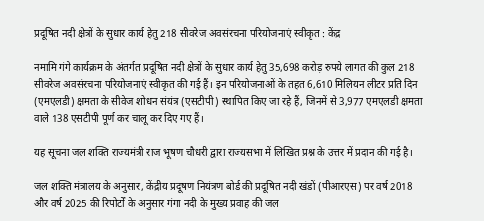प्रदूषित नदी क्षेत्रों के सुधार कार्य हेतु 218 सीवरेज अवसंरचना परियोजनाएं स्वीकृत : केंद्र

नमामि गंगे कार्यक्रम के अंतर्गत प्रदूषित नदी क्षेत्रों के सुधार कार्य हेतु 35,698 करोड़ रुपये लागत की कुल 218 सीवरेज अवसंरचना परियोजनाएं स्वीकृत की गई हैं। इन परियोजनाओं के तहत 6,610 मिलियन लीटर प्रति दिन (एमएलडी) क्षमता के सीवेज शोधन संयंत्र (एसटीपी) स्थापित किए जा रहे हैं, जिनमें से 3,977 एमएलडी क्षमता वाले 138 एसटीपी पूर्ण कर चालू कर दिए गए हैं।

यह सूचना जल शक्ति राज्यमंत्री राज भूषण चौधरी द्वारा राज्यसभा में लिखित प्रश्न के उत्तर में प्रदान की गई है।

जल शक्ति मंत्रालय के अनुसार, केंद्रीय प्रदूषण नियंत्रण बोर्ड की प्रदूषित नदी खंडों (पीआरएस) पर वर्ष 2018 और वर्ष 2025 की रिपोर्टों के अनुसार गंगा नदी के मुख्य प्रवाह की जल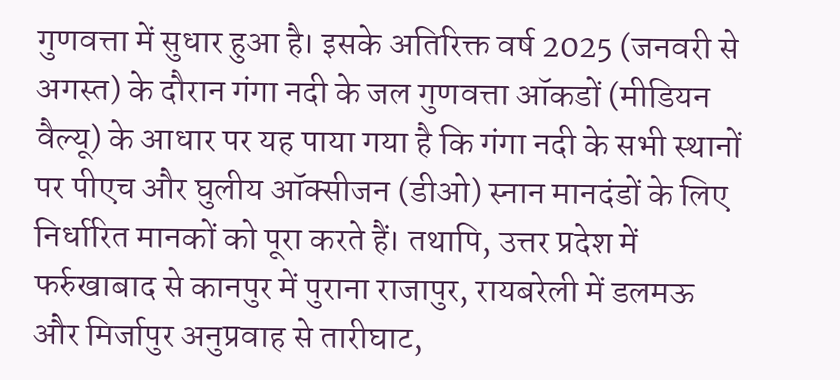गुणवत्ता में सुधार हुआ है। इसके अतिरिक्त वर्ष 2025 (जनवरी से अगस्त) के दौरान गंगा नदी के जल गुणवत्ता ऑकडों (मीडियन वैल्यू) के आधार पर यह पाया गया है कि गंगा नदी के सभी स्थानों पर पीएच और घुलीय ऑक्सीजन (डीओ) स्नान मानदंडों के लिए निर्धारित मानकों को पूरा करते हैं। तथापि, उत्तर प्रदेश में फर्रुखाबाद से कानपुर में पुराना राजापुर, रायबरेली में डलमऊ और मिर्जापुर अनुप्रवाह से तारीघाट,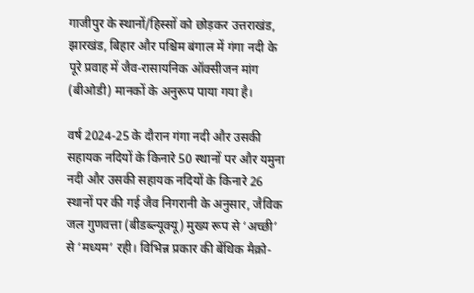गाजीपुर के स्थानों/हिस्सों को छोड़कर उत्तराखंड, झारखंड, बिहार और पश्चिम बंगाल में गंगा नदी के पूरे प्रवाह में जैव-रासायनिक ऑक्सीजन मांग (बीओडी) मानकों के अनुरूप पाया गया है।

वर्ष 2024-25 के दौरान गंगा नदी और उसकी सहायक नदियों के किनारे 50 स्थानों पर और यमुना नदी और उसकी सहायक नदियों के किनारे 26 स्थानों पर की गई जैव निगरानी के अनुसार, जैविक जल गुणवत्ता (बीडब्ल्यूक्यू) मुख्य रूप से ‘अच्छी’ से ‘मध्यम’ रही। विभिन्न प्रकार की बेंथिक मैक्रो-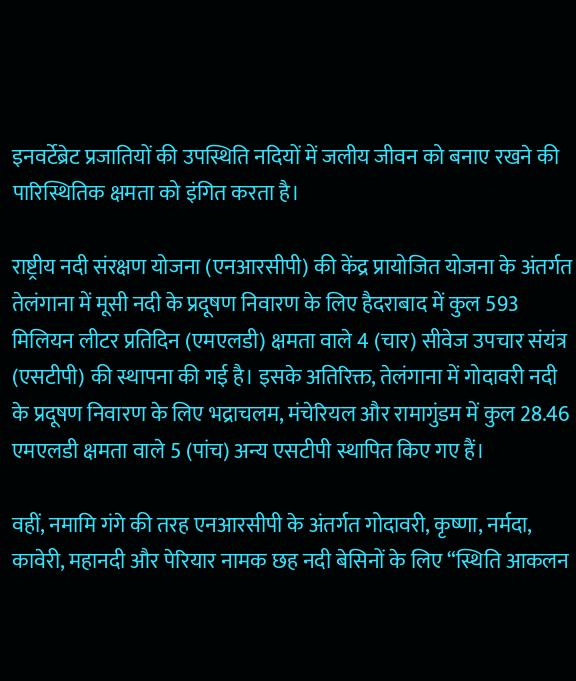इनवर्टेब्रेट प्रजातियों की उपस्थिति नदियों में जलीय जीवन को बनाए रखने की पारिस्थितिक क्षमता को इंगित करता है।

राष्ट्रीय नदी संरक्षण योजना (एनआरसीपी) की केंद्र प्रायोजित योजना के अंतर्गत तेलंगाना में मूसी नदी के प्रदूषण निवारण के लिए हैदराबाद में कुल 593 मिलियन लीटर प्रतिदिन (एमएलडी) क्षमता वाले 4 (चार) सीवेज उपचार संयंत्र (एसटीपी) की स्थापना की गई है। इसके अतिरिक्त, तेलंगाना में गोदावरी नदी के प्रदूषण निवारण के लिए भद्राचलम, मंचेरियल और रामागुंडम में कुल 28.46 एमएलडी क्षमता वाले 5 (पांच) अन्य एसटीपी स्थापित किए गए हैं।

वहीं, नमामि गंगे की तरह एनआरसीपी के अंतर्गत गोदावरी, कृष्णा, नर्मदा, कावेरी, महानदी और पेरियार नामक छह नदी बेसिनों के लिए “स्थिति आकलन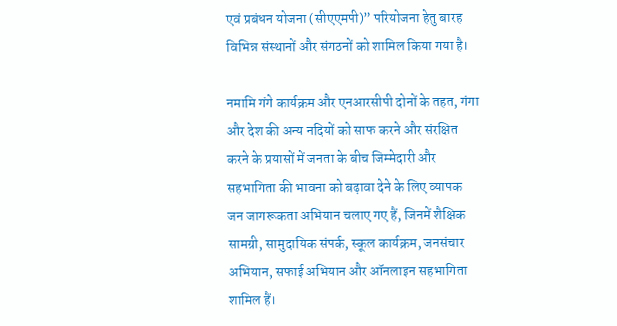एवं प्रबंधन योजना (सीएएमपी)” परियोजना हेतु बारह विभिन्न संस्थानों और संगठनों को शामिल किया गया है।

नमामि गंगे कार्यक्रम और एनआरसीपी दोनों के तहत, गंगा और देश की अन्य नदियों को साफ करने और संरक्षित करने के प्रयासों में जनता के बीच जिम्मेदारी और सहभागिता की भावना को बढ़ावा देने के लिए व्यापक जन जागरूकता अभियान चलाए गए हैं, जिनमें शैक्षिक सामग्री, सामुदायिक संपर्क, स्कूल कार्यक्रम, जनसंचार अभियान, सफाई अभियान और ऑनलाइन सहभागिता शामिल हैं।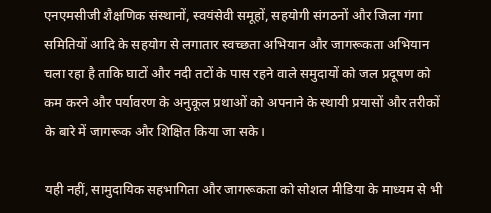एनएमसीजी शैक्षणिक संस्थानों, स्वयंसेवी समूहों, सहयोगी संगठनों और जिला गंगा समितियों आदि के सहयोग से लगातार स्वच्छता अभियान और जागरूकता अभियान चला रहा है ताकि घाटों और नदी तटों के पास रहने वाले समुदायों को जल प्रदूषण को कम करने और पर्यावरण के अनुकूल प्रथाओं को अपनाने के स्थायी प्रयासों और तरीकों के बारे में जागरूक और शिक्षित किया जा सके।

यही नहीं, सामुदायिक सहभागिता और जागरूकता को सोशल मीडिया के माध्यम से भी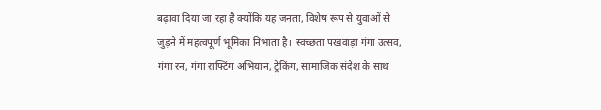बढ़ावा दिया जा रहा है क्योंकि यह जनता, विशेष रूप से युवाओं से जुड़ने में महत्वपूर्ण भूमिका निभाता है। स्वच्छता पखवाड़ा गंगा उत्सव, गंगा रन, गंगा राफ्टिंग अभियान, ट्रेकिंग, सामाजिक संदेश के साथ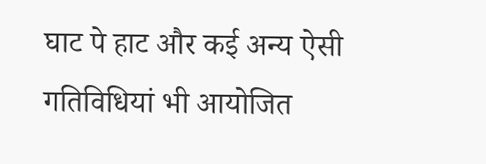घाट पे हाट और कई अन्य ऐसी गतिविधियां भी आयोजित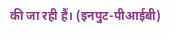की जा रही हैं। (इनपुट-पीआईबी)